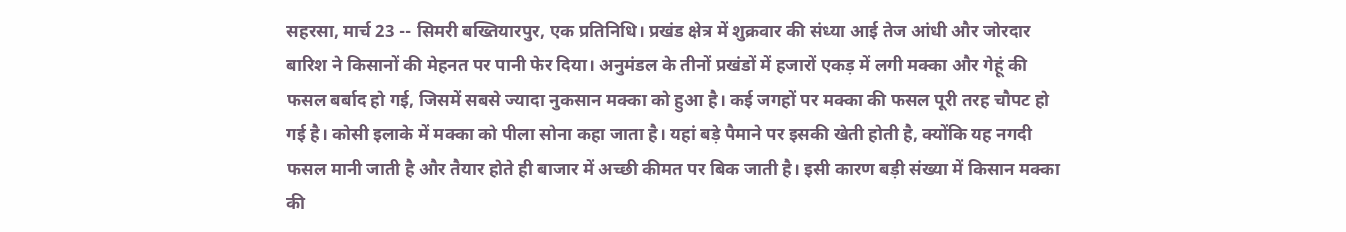सहरसा, मार्च 23 -- सिमरी बख्तियारपुर, एक प्रतिनिधि। प्रखंड क्षेत्र में शुक्रवार की संध्या आई तेज आंधी और जोरदार बारिश ने किसानों की मेहनत पर पानी फेर दिया। अनुमंडल के तीनों प्रखंडों में हजारों एकड़ में लगी मक्का और गेहूं की फसल बर्बाद हो गई, जिसमें सबसे ज्यादा नुकसान मक्का को हुआ है। कई जगहों पर मक्का की फसल पूरी तरह चौपट हो गई है। कोसी इलाके में मक्का को पीला सोना कहा जाता है। यहां बड़े पैमाने पर इसकी खेती होती है, क्योंकि यह नगदी फसल मानी जाती है और तैयार होते ही बाजार में अच्छी कीमत पर बिक जाती है। इसी कारण बड़ी संख्या में किसान मक्का की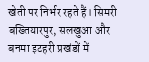खेती पर निर्भर रहते हैं। सिमरी बख्तियारपुर, सलखुआ और बनमा इटहरी प्रखंडों में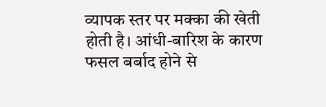व्यापक स्तर पर मक्का की खेती होती है। आंधी-बारिश के कारण फसल बर्बाद होने से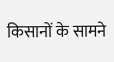किसानों के सामने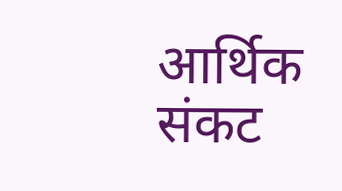आर्थिक संकट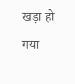खड़ा हो गया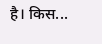है। किस...